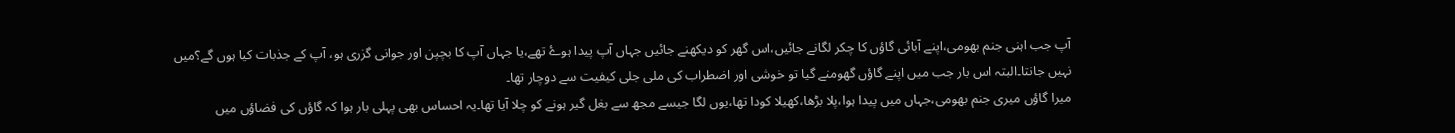آپ جب اہنی جنم بھومی،اپنے آبائی گاؤں کا چکر لگانے جائیں،اس گھر کو دیکھنے جائیں جہاں آپ پیدا ہوۓ تھے،یا جہاں آپ کا بچپن اور جوانی گزری ہو، آپ کے جذبات کیا ہوں گے؟میں نہیں جانتا۔البتہ اس بار جب میں اپنے گاؤں گھومنے گیا تو خوشی اور اضطراب کی ملی جلی کیفیت سے دوچار تھا۔
میرا گاؤں میری جنم بھومی،جہاں میں پیدا ہوا،پلا بڑھا،کھیلا کودا تھا،یوں لگا جیسے مجھ سے بغل گیر ہونے کو چلا آیا تھا۔یہ احساس بھی پہلی بار ہوا کہ گاؤں کی فضاؤں میں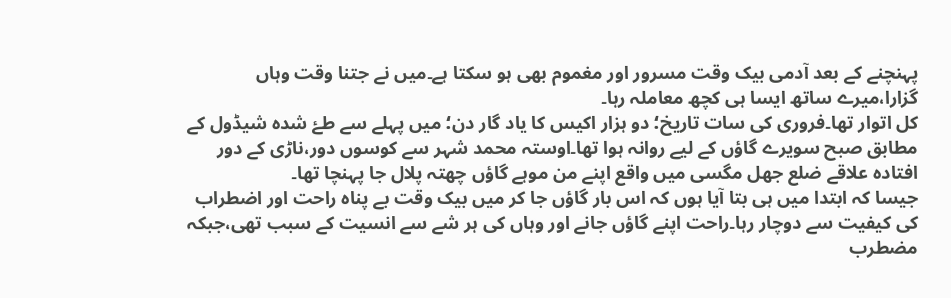پہنچنے کے بعد آدمی بیک وقت مسرور اور مغموم بھی ہو سکتا ہے۔میں نے جتنا وقت وہاں گزارا،میرے ساتھ ایسا ہی کچھ معاملہ رہا۔
کل اتوار تھا۔فروری کی سات تاریخ؛ دو ہزار اکیس کا یاد گار دن؛ میں پہلے سے طۓ شدہ شیڈول کے مطابق صبح سویرے گاؤں کے لیے روانہ ہوا تھا۔اوستہ محمد شہر سے کوسوں دور،ناڑی کے دور افتادہ علاقے ضلع جھل مگسی میں واقع اپنے من موہے گاؤں چھتہ پلال جا پہنچا تھا۔
جیسا کہ ابتدا میں ہی بتا آیا ہوں کہ اس بار گاؤں جا کر میں بیک وقت بے پناہ راحت اور اضطراب کی کیفیت سے دوچار رہا۔راحت اپنے گاؤں جانے اور وہاں کی ہر شے سے انسیت کے سبب تھی،جبکہ مضطرب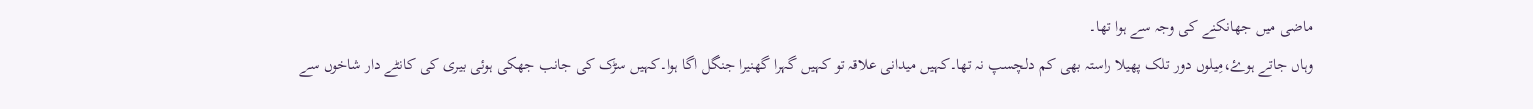ماضی میں جھانکنے کی وجہ سے ہوا تھا۔
وہاں جاتے ہوۓ،مِیلوں دور تلک پھیلا راستہ بھی کم دلچسپ نہ تھا۔کہیں میدانی علاقہ تو کہیں گہرا گھنیرا جنگل اگا ہوا۔کہیں سڑک کی جانب جھکی ہوئی بیری کی کانٹے دار شاخوں سے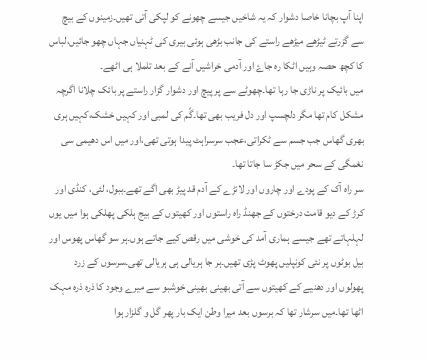اپنا آپ بچانا خاصا دشوار کہ یہ شاخیں جیسے چھونے کو لپکی آتی تھیں۔زمینوں کے بیچ سے گزرتے ٹیڑھے میڑھے راستے کی جانب بڑھی ہوئی بیری کی ٹہنیاں جہاں چھو جائیں،لباس کا کچھ حصہ وہیں اٹکا رہ جاۓ اور آدمی خراشیں آنے کے بعد تلملا ہی اٹھے۔
میں بائیک پر ناڑی جا رہا تھا۔چھوٹے سے پر پیچ اور دشوار گزار راستے پر بائک چلانا اگرچہ مشکل کام تھا مگر دلچسپ اور دل فریب بھی تھا۔گًم کی لمبی اور کہیں خشک،کہیں ہری بھری گھاس جب جسم سے ٹکراتی،عجب سرسراہٹ پیدا ہوتی تھی،اور میں اس دھیمی سی نغمگی کے سحر میں جکڑ سا جاتا تھا۔
سر راہ آک کے پودے اور چاروں اور لانڑے کے آدم قد پیڑ بھی اگے تھے۔ببول، لئی، کنڈی اور کرڑ کے دیو قامت درختوں کے جھنڈ راہ راستوں اور کھیتوں کے بیج ہلکی پھلکی ہوا میں یوں لہلہاتے تھے جیسے ہماری آمد کی خوشی میں رقص کیے جاتے ہوں۔ہر سو گھاس پھوس اور بیل بوٹوں پر نئی کونپلیں پھوٹ پڑی تھیں۔ہر جا ہریالی ہی ہریالی تھی۔سرسوں کے زرد پھولوں اور دھنیے کے کھیتوں سے آتی بھینی بھینی خوشبو سے میرے وجود کا ذرہ ذرہ مہک اٹھا تھا۔میں سرشار تھا کہ برسوں بعد میرا وطن ایک بار پھر گل و گلزار ہوا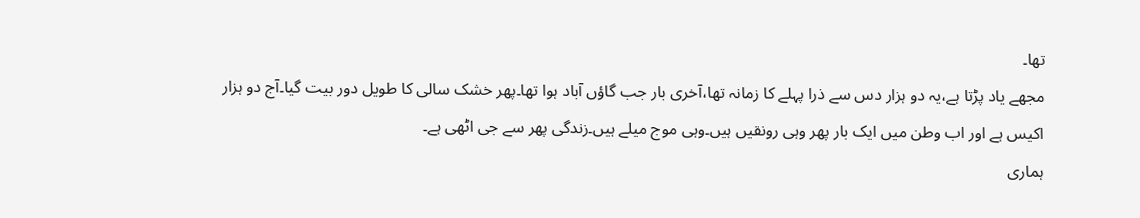تھا۔
مجھے یاد پڑتا ہے،یہ دو ہزار دس سے ذرا پہلے کا زمانہ تھا،آخری بار جب گاؤں آباد ہوا تھا۔پھر خشک سالی کا طویل دور بیت گیا۔آج دو ہزار اکیس ہے اور اب وطن میں ایک بار پھر وہی رونقیں ہیں۔وہی موج میلے ہیں۔زندگی پھر سے جی اٹھی ہے۔
ہماری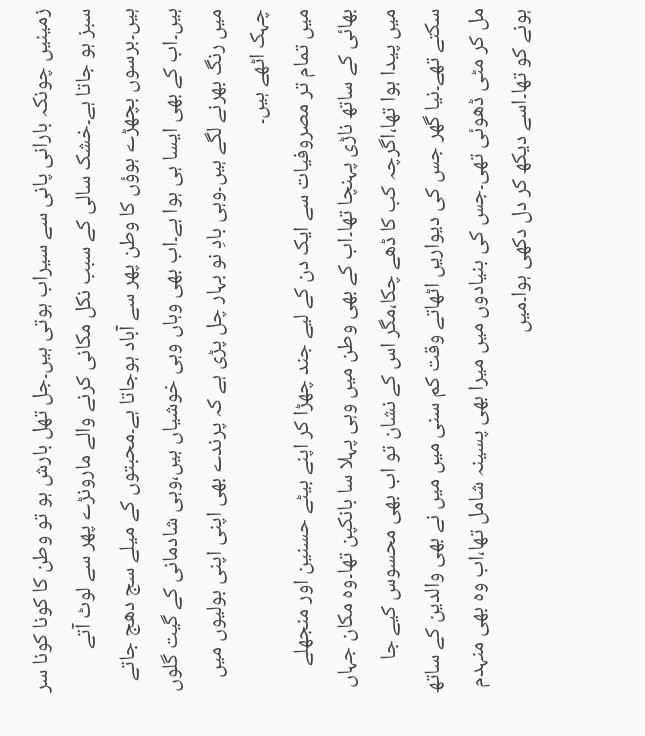زمینیں چونکہ بارانی پانی سے سیراب ہوتی ہیں۔جل تھل بارش ہو تو وطن کا کونا کونا سر سبز ہو جاتا ہے۔خشک سالی کے سبب نکل مکانی کرنے والے مارونڑے پھر سے لوٹ آتے ہیں۔برسوں بچھڑے ہوؤں کا وطن پھر سے آباد ہوجاتا ہے۔محبتوں کے میلے سج دھج جاتے ہیں۔اب کے بھی ایسا ہی ہوا ہے۔اب بھی وہاں وہی خوشیاں ہیں،وہی شادمانی کے گیت گلوں میں رنگ بھرنے لگے ہیں۔وہی بادِ نو بہار چل پڑی ہے کہ پرندے بھی اپنی اپنی بولیوں میں چہک اٹھے ہیں۔
میں تمام تر مصروفیات سے ایک دن کے لیے جند چھڑا کر اپنے بیٹے حسنین اور منجھلے بھائی کے ساتھ ناڑی پہنچا تھا۔اب کے بھی وطن میں وہی پہلا سا بانکپن تھا۔وہ مکان جہاں میں پیدا ہوا تھا،اگرچہ کب کا ڈھے چکا،مگر اس کے نشان تو اب بھی محسوس کیے جا سکتے تھے۔نیا گھر جس کی دیواریں اٹھاتے وقت کم سنی میں میں نے بھی والدین کے ساتھ مل کر مٹی ڈھوئی تھی۔جس کی بنیادوں میں میرا بھی پسینہ شامل تھا،اب وہ بھی منہدم ہونے کو تھا۔اسے دیکھ کر دل دکھی ہوا۔میں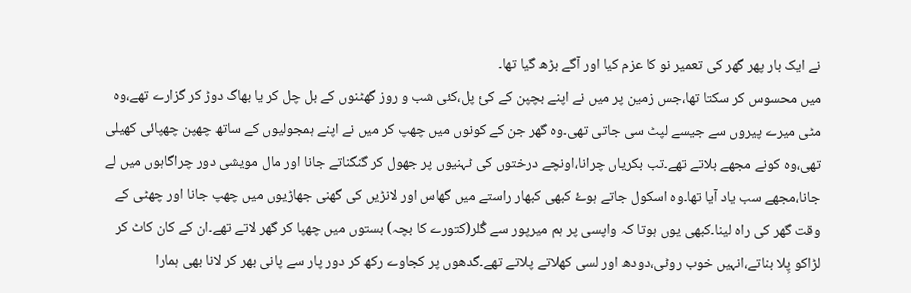نے ایک بار پھر گھر کی تعمیر نو کا عزم کیا اور آگے بڑھ گیا تھا۔
میں محسوس کر سکتا تھا،جس زمین پر میں نے اپنے بچپن کے کئ پل،کئی شب و روز گھٹنوں کے بل چل کر یا بھاگ دوڑ کر گزارے تھے،وہ مٹی میرے پیروں سے جیسے لپٹ سی جاتی تھی۔وہ گھر جن کے کونوں میں چھپ کر میں نے اپنے ہمجولیوں کے ساتھ چھپن چھپائی کھیلی تھی،وہ کونے مجھے بلاتے تھے۔تب بکریاں چرانا،اونچے درختوں کی ٹہنیوں پر جھول کر گنگناتے جانا اور مال مویشی دور چراگاہوں میں لے جانا،مجھے سب یاد آیا تھا۔وہ اسکول جاتے ہوۓ کبھی کبھار راستے میں گھاس اور لانڑیں کی گھنی جھاڑیوں میں چھپ جانا اور چھٹی کے وقت گھر کی راہ لینا۔کبھی یوں ہوتا کہ واپسی پر ہم میرپور سے گُلر(کتورے کا بچہ) بستوں میں چھپا کر گھر لاتے تھے۔ان کے کان کاٹ کر لڑاکو پِلا بناتے،انہیں خوب روٹی،دودھ اور لسی کھلاتے پلاتے تھے۔گدھوں پر کجاوے رکھ کر دور پار سے پانی بھر کر لانا بھی ہمارا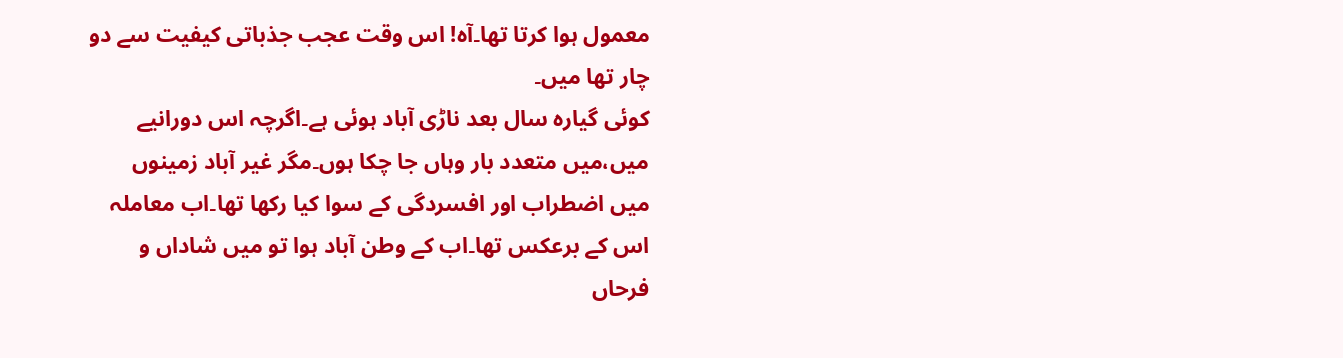معمول ہوا کرتا تھا۔آہ! اس وقت عجب جذباتی کیفیت سے دو چار تھا میں۔
کوئی گیارہ سال بعد ناڑی آباد ہوئی ہے۔اگرچہ اس دورانیے میں،میں متعدد بار وہاں جا چکا ہوں۔مگر غیر آباد زمینوں میں اضطراب اور افسردگی کے سوا کیا رکھا تھا۔اب معاملہ اس کے برعکس تھا۔اب کے وطن آباد ہوا تو میں شاداں و فرحاں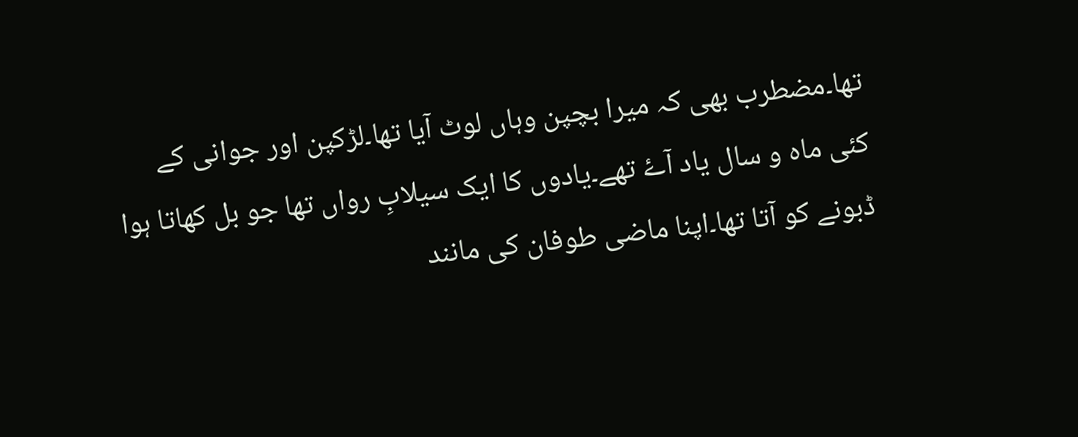تھا۔مضطرب بھی کہ میرا بچپن وہاں لوٹ آیا تھا۔لڑکپن اور جوانی کے کئی ماہ و سال یاد آۓ تھے۔یادوں کا ایک سیلابِ رواں تھا جو بل کھاتا ہوا ڈبونے کو آتا تھا۔اپنا ماضی طوفان کی مانند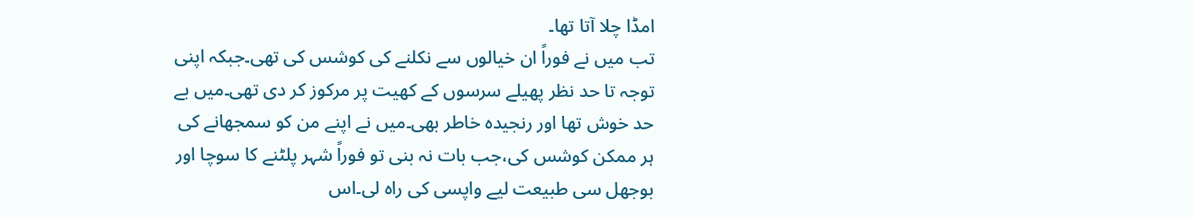امڈا چلا آتا تھا۔
تب میں نے فوراً ان خیالوں سے نکلنے کی کوشس کی تھی۔جبکہ اپنی توجہ تا حد نظر پھیلے سرسوں کے کھیت پر مرکوز کر دی تھی۔میں بے حد خوش تھا اور رنجیدہ خاطر بھی۔میں نے اپنے من کو سمجھانے کی ہر ممکن کوشس کی،جب بات نہ بنی تو فوراً شہر پلٹنے کا سوچا اور بوجھل سی طبیعت لیے واپسی کی راہ لی۔اس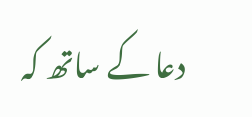دعا کے ساتھ کہ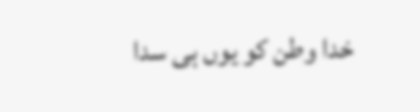خدا وطن کو یوں ہی سدا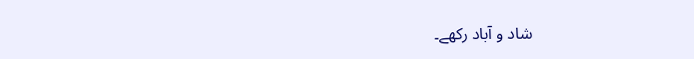شاد و آباد رکھے۔